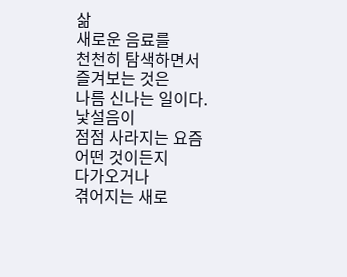삶
새로운 음료를
천천히 탐색하면서
즐겨보는 것은
나름 신나는 일이다.
낯설음이
점점 사라지는 요즘
어떤 것이든지
다가오거나
겪어지는 새로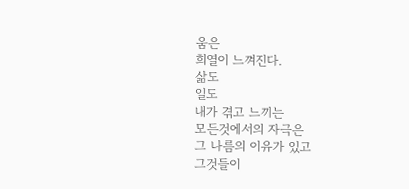움은
희열이 느껴진다.
삶도
일도
내가 겪고 느끼는
모든것에서의 자극은
그 나름의 이유가 있고
그것들이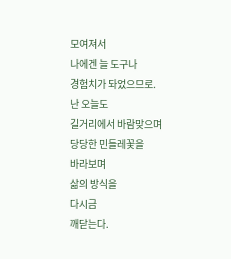모여져서
나에겐 늘 도구나
경험치가 돠었으므로.
난 오늘도
길거리에서 바람맞으며
당당한 민들레꽃을
바라보며
삶의 방식을
다시금
깨닫는다.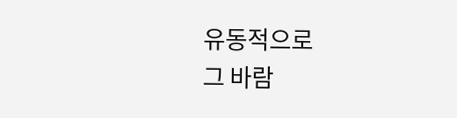유동적으로
그 바람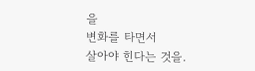을
변화를 타면서
살아야 힌다는 것을.